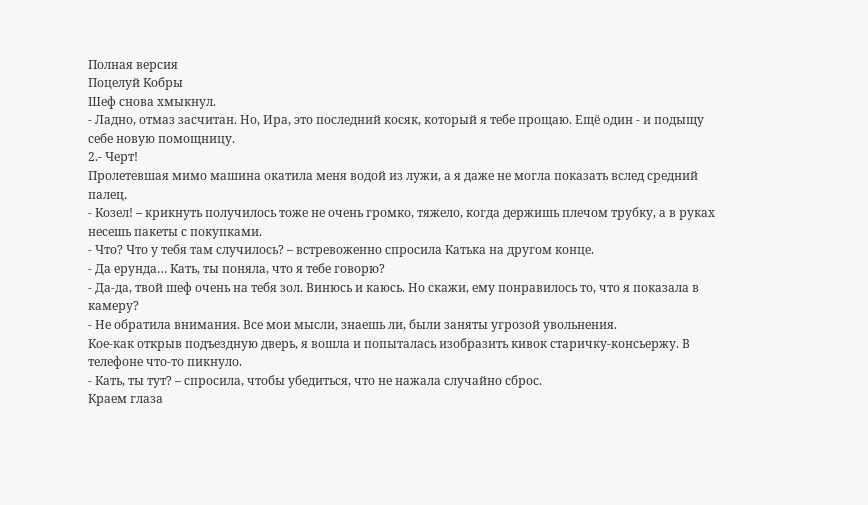Полная версия
Поцелуй Кобры
Шеф снова хмыкнул.
- Ладно, отмаз засчитан. Но, Ира, это последний косяк, который я тебе прощаю. Ещё один - и подыщу себе новую помощницу.
2.- Черт!
Пролетевшая мимо машина окатила меня водой из лужи, а я даже не могла показать вслед средний палец.
- Козел! – крикнуть получилось тоже не очень громко, тяжело, когда держишь плечом трубку, а в руках несешь пакеты с покупками.
- Что? Что у тебя там случилось? – встревоженно спросила Катька на другом конце.
- Да ерунда… Кать, ты поняла, что я тебе говорю?
- Да-да, твой шеф очень на тебя зол. Винюсь и каюсь. Но скажи, ему понравилось то, что я показала в камеру?
- Не обратила внимания. Все мои мысли, знаешь ли, были заняты угрозой увольнения.
Кое-как открыв подъездную дверь, я вошла и попыталась изобразить кивок старичку-консьержу. В телефоне что-то пикнуло.
- Кать, ты тут? – спросила, чтобы убедиться, что не нажала случайно сброс.
Краем глаза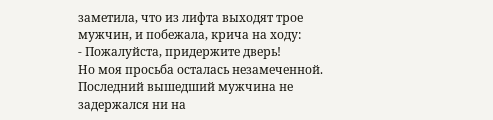заметила, что из лифта выходят трое мужчин, и побежала, крича на ходу:
- Пожалуйста, придержите дверь!
Но моя просьба осталась незамеченной. Последний вышедший мужчина не задержался ни на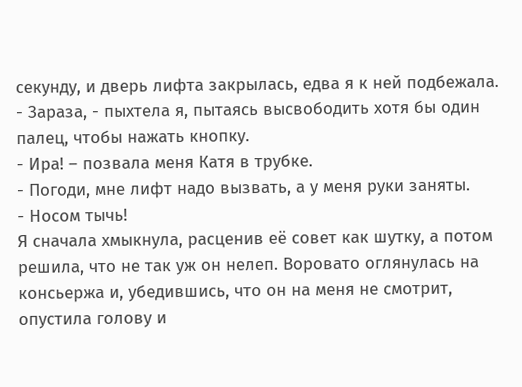секунду, и дверь лифта закрылась, едва я к ней подбежала.
- Зараза, - пыхтела я, пытаясь высвободить хотя бы один палец, чтобы нажать кнопку.
- Ира! – позвала меня Катя в трубке.
- Погоди, мне лифт надо вызвать, а у меня руки заняты.
- Носом тычь!
Я сначала хмыкнула, расценив её совет как шутку, а потом решила, что не так уж он нелеп. Воровато оглянулась на консьержа и, убедившись, что он на меня не смотрит, опустила голову и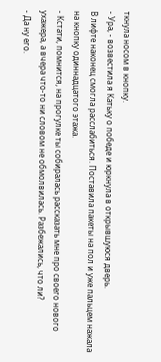ткнула носом в кнопку.
- Ура, - возвестила я Катьку о победе и юркнула в открывшуюся дверь.
В лифте наконец смогла расслабиться. Поставила пакеты на пол и уже пальцем нажала на кнопку одиннадцатого этажа.
- Кстати, помнится, на прогулке ты собиралась рассказать мне про своего нового ухажера, а вчера что-то ни словом не обмолвилась. Разбежались, что ли?
- Да ну его.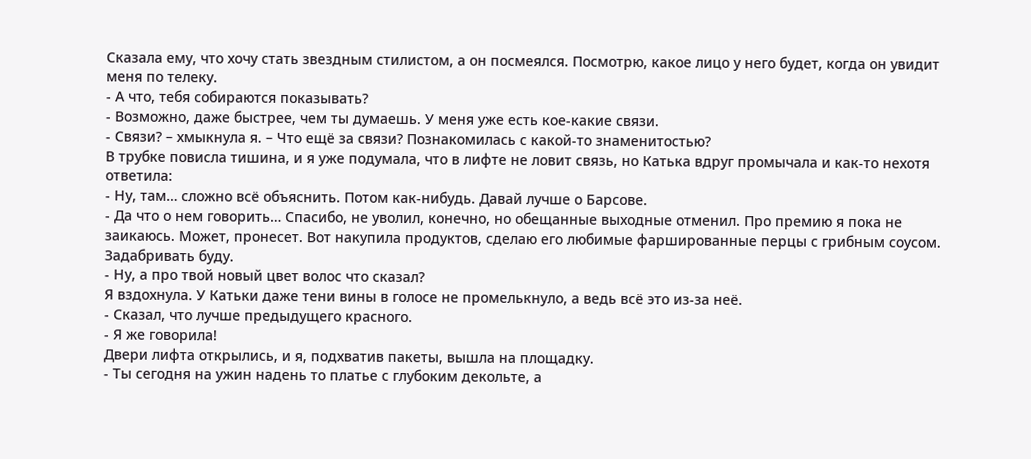Сказала ему, что хочу стать звездным стилистом, а он посмеялся. Посмотрю, какое лицо у него будет, когда он увидит меня по телеку.
- А что, тебя собираются показывать?
- Возможно, даже быстрее, чем ты думаешь. У меня уже есть кое-какие связи.
- Связи? – хмыкнула я. – Что ещё за связи? Познакомилась с какой-то знаменитостью?
В трубке повисла тишина, и я уже подумала, что в лифте не ловит связь, но Катька вдруг промычала и как-то нехотя ответила:
- Ну, там… сложно всё объяснить. Потом как-нибудь. Давай лучше о Барсове.
- Да что о нем говорить… Спасибо, не уволил, конечно, но обещанные выходные отменил. Про премию я пока не заикаюсь. Может, пронесет. Вот накупила продуктов, сделаю его любимые фаршированные перцы с грибным соусом. Задабривать буду.
- Ну, а про твой новый цвет волос что сказал?
Я вздохнула. У Катьки даже тени вины в голосе не промелькнуло, а ведь всё это из-за неё.
- Сказал, что лучше предыдущего красного.
- Я же говорила!
Двери лифта открылись, и я, подхватив пакеты, вышла на площадку.
- Ты сегодня на ужин надень то платье с глубоким декольте, а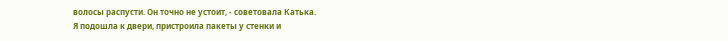волосы распусти. Он точно не устоит, - советовала Катька.
Я подошла к двери, пристроила пакеты у стенки и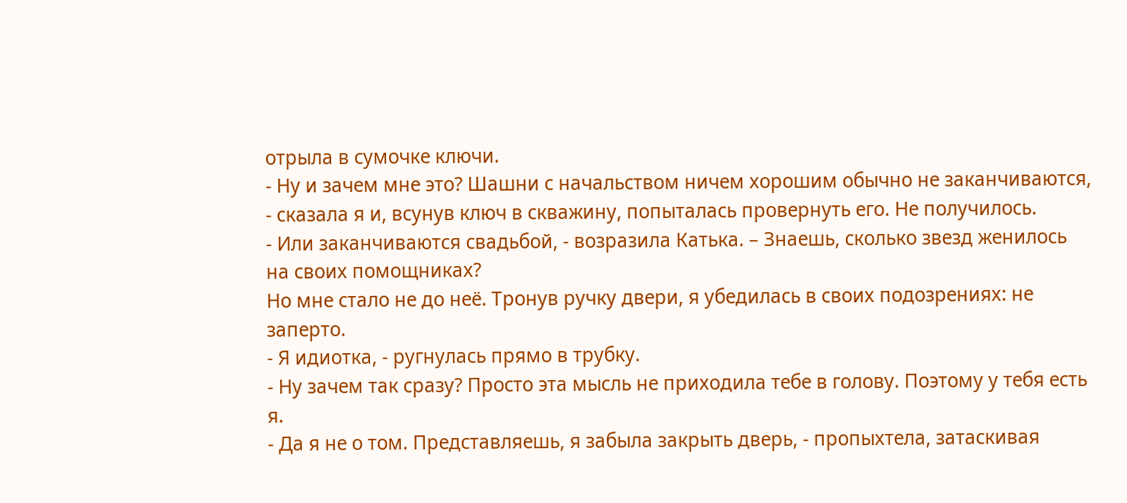отрыла в сумочке ключи.
- Ну и зачем мне это? Шашни с начальством ничем хорошим обычно не заканчиваются, - сказала я и, всунув ключ в скважину, попыталась провернуть его. Не получилось.
- Или заканчиваются свадьбой, - возразила Катька. – Знаешь, сколько звезд женилось на своих помощниках?
Но мне стало не до неё. Тронув ручку двери, я убедилась в своих подозрениях: не заперто.
- Я идиотка, - ругнулась прямо в трубку.
- Ну зачем так сразу? Просто эта мысль не приходила тебе в голову. Поэтому у тебя есть я.
- Да я не о том. Представляешь, я забыла закрыть дверь, - пропыхтела, затаскивая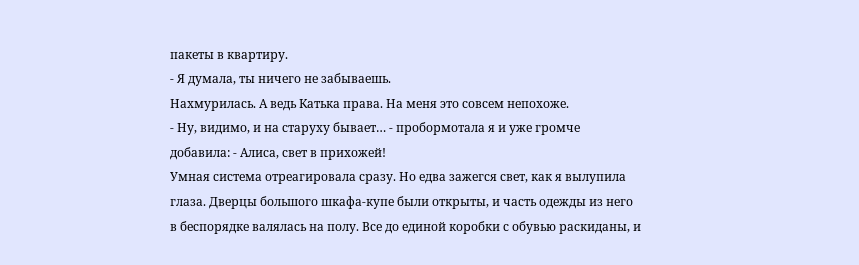пакеты в квартиру.
- Я думала, ты ничего не забываешь.
Нахмурилась. А ведь Катька права. На меня это совсем непохоже.
- Ну, видимо, и на старуху бывает… - пробормотала я и уже громче добавила: - Алиса, свет в прихожей!
Умная система отреагировала сразу. Но едва зажегся свет, как я вылупила глаза. Дверцы большого шкафа-купе были открыты, и часть одежды из него в беспорядке валялась на полу. Все до единой коробки с обувью раскиданы, и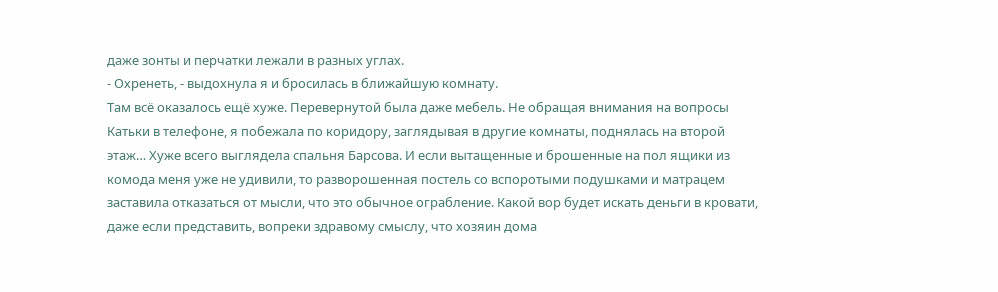даже зонты и перчатки лежали в разных углах.
- Охренеть, - выдохнула я и бросилась в ближайшую комнату.
Там всё оказалось ещё хуже. Перевернутой была даже мебель. Не обращая внимания на вопросы Катьки в телефоне, я побежала по коридору, заглядывая в другие комнаты, поднялась на второй этаж… Хуже всего выглядела спальня Барсова. И если вытащенные и брошенные на пол ящики из комода меня уже не удивили, то разворошенная постель со вспоротыми подушками и матрацем заставила отказаться от мысли, что это обычное ограбление. Какой вор будет искать деньги в кровати, даже если представить, вопреки здравому смыслу, что хозяин дома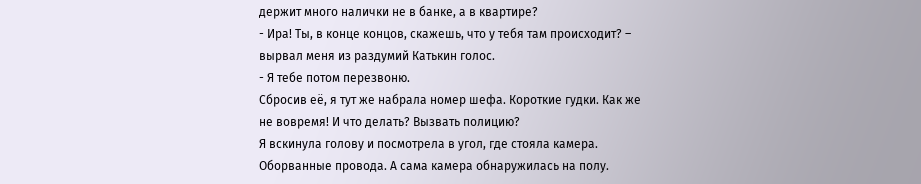держит много налички не в банке, а в квартире?
- Ира! Ты, в конце концов, скажешь, что у тебя там происходит? – вырвал меня из раздумий Катькин голос.
- Я тебе потом перезвоню.
Сбросив её, я тут же набрала номер шефа. Короткие гудки. Как же не вовремя! И что делать? Вызвать полицию?
Я вскинула голову и посмотрела в угол, где стояла камера. Оборванные провода. А сама камера обнаружилась на полу.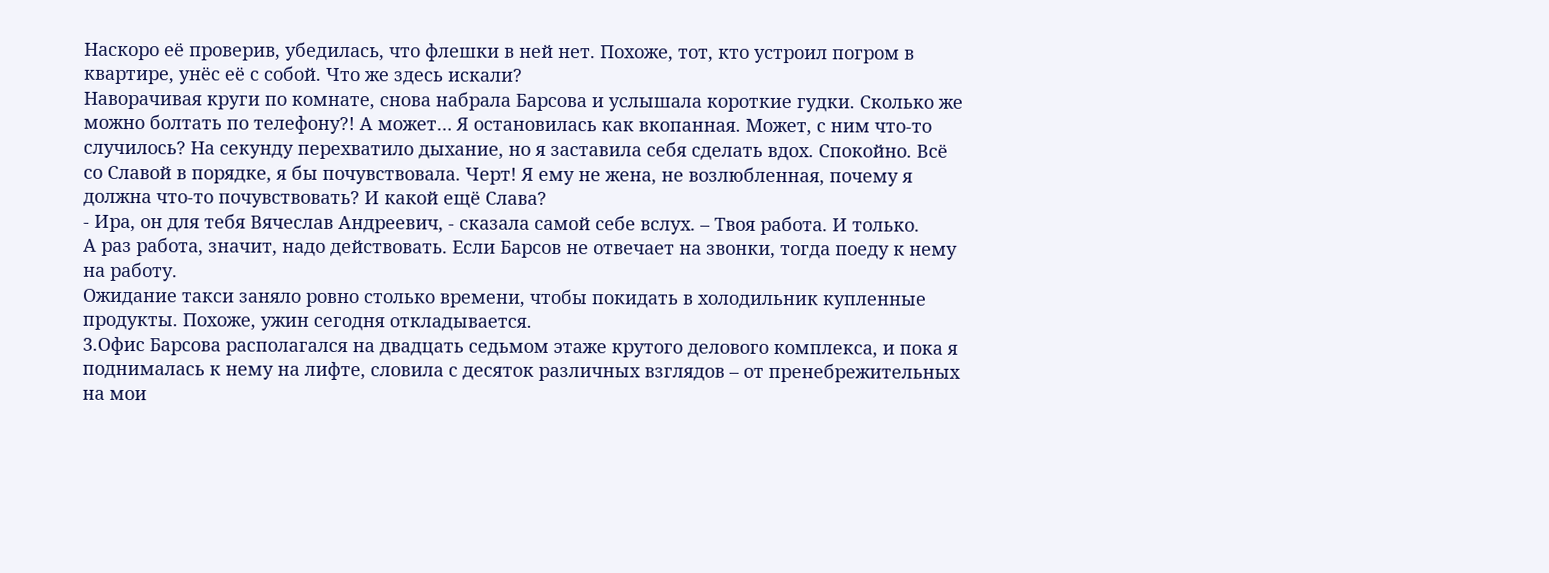Наскоро её проверив, убедилась, что флешки в ней нет. Похоже, тот, кто устроил погром в квартире, унёс её с собой. Что же здесь искали?
Наворачивая круги по комнате, снова набрала Барсова и услышала короткие гудки. Сколько же можно болтать по телефону?! А может… Я остановилась как вкопанная. Может, с ним что-то случилось? На секунду перехватило дыхание, но я заставила себя сделать вдох. Спокойно. Всё со Славой в порядке, я бы почувствовала. Черт! Я ему не жена, не возлюбленная, почему я должна что-то почувствовать? И какой ещё Слава?
- Ира, он для тебя Вячеслав Андреевич, - сказала самой себе вслух. – Твоя работа. И только.
А раз работа, значит, надо действовать. Если Барсов не отвечает на звонки, тогда поеду к нему на работу.
Ожидание такси заняло ровно столько времени, чтобы покидать в холодильник купленные продукты. Похоже, ужин сегодня откладывается.
3.Офис Барсова располагался на двадцать седьмом этаже крутого делового комплекса, и пока я поднималась к нему на лифте, словила с десяток различных взглядов – от пренебрежительных на мои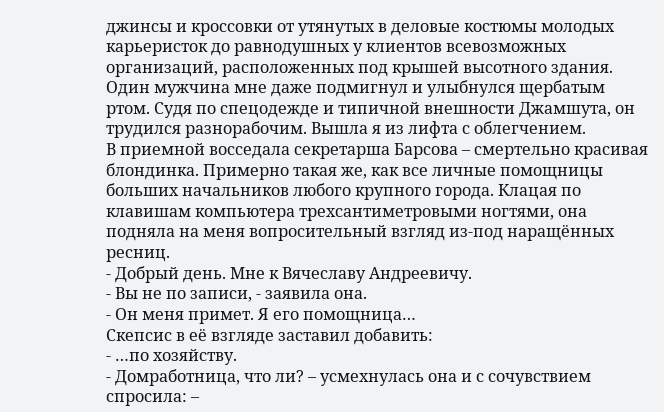джинсы и кроссовки от утянутых в деловые костюмы молодых карьеристок до равнодушных у клиентов всевозможных организаций, расположенных под крышей высотного здания. Один мужчина мне даже подмигнул и улыбнулся щербатым ртом. Судя по спецодежде и типичной внешности Джамшута, он трудился разнорабочим. Вышла я из лифта с облегчением.
В приемной восседала секретарша Барсова – смертельно красивая блондинка. Примерно такая же, как все личные помощницы больших начальников любого крупного города. Клацая по клавишам компьютера трехсантиметровыми ногтями, она подняла на меня вопросительный взгляд из-под наращённых ресниц.
- Добрый день. Мне к Вячеславу Андреевичу.
- Вы не по записи, - заявила она.
- Он меня примет. Я его помощница…
Скепсис в её взгляде заставил добавить:
- …по хозяйству.
- Домработница, что ли? – усмехнулась она и с сочувствием спросила: –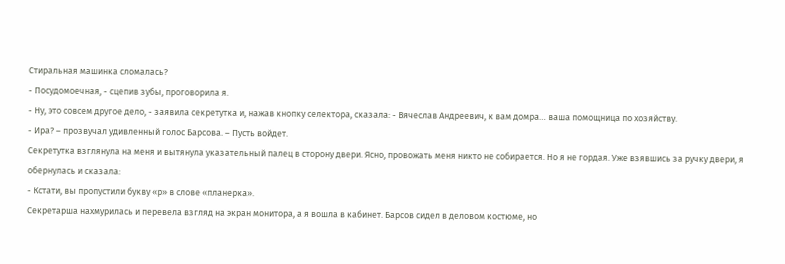Стиральная машинка сломалась?
- Посудомоечная, - сцепив зубы, проговорила я.
- Ну, это совсем другое дело, - заявила секретутка и, нажав кнопку селектора, сказала: - Вячеслав Андреевич, к вам домра… ваша помощница по хозяйству.
- Ира? – прозвучал удивленный голос Барсова. – Пусть войдет.
Секретутка взглянула на меня и вытянула указательный палец в сторону двери. Ясно, провожать меня никто не собирается. Но я не гордая. Уже взявшись за ручку двери, я обернулась и сказала:
- Кстати, вы пропустили букву «р» в слове «планерка».
Секретарша нахмурилась и перевела взгляд на экран монитора, а я вошла в кабинет. Барсов сидел в деловом костюме, но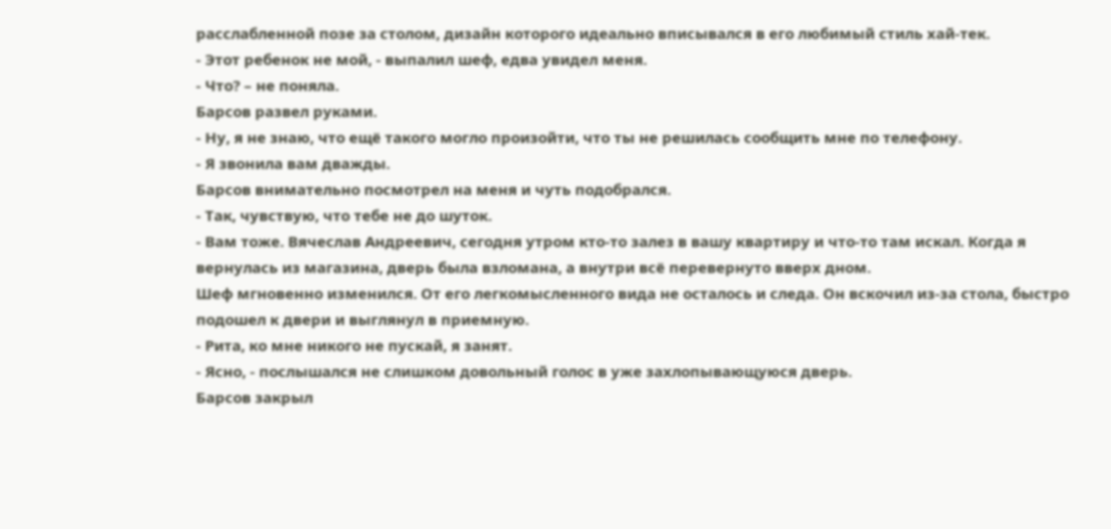расслабленной позе за столом, дизайн которого идеально вписывался в его любимый стиль хай-тек.
- Этот ребенок не мой, - выпалил шеф, едва увидел меня.
- Что? – не поняла.
Барсов развел руками.
- Ну, я не знаю, что ещё такого могло произойти, что ты не решилась сообщить мне по телефону.
- Я звонила вам дважды.
Барсов внимательно посмотрел на меня и чуть подобрался.
- Так, чувствую, что тебе не до шуток.
- Вам тоже. Вячеслав Андреевич, сегодня утром кто-то залез в вашу квартиру и что-то там искал. Когда я вернулась из магазина, дверь была взломана, а внутри всё перевернуто вверх дном.
Шеф мгновенно изменился. От его легкомысленного вида не осталось и следа. Он вскочил из-за стола, быстро подошел к двери и выглянул в приемную.
- Рита, ко мне никого не пускай, я занят.
- Ясно, - послышался не слишком довольный голос в уже захлопывающуюся дверь.
Барсов закрыл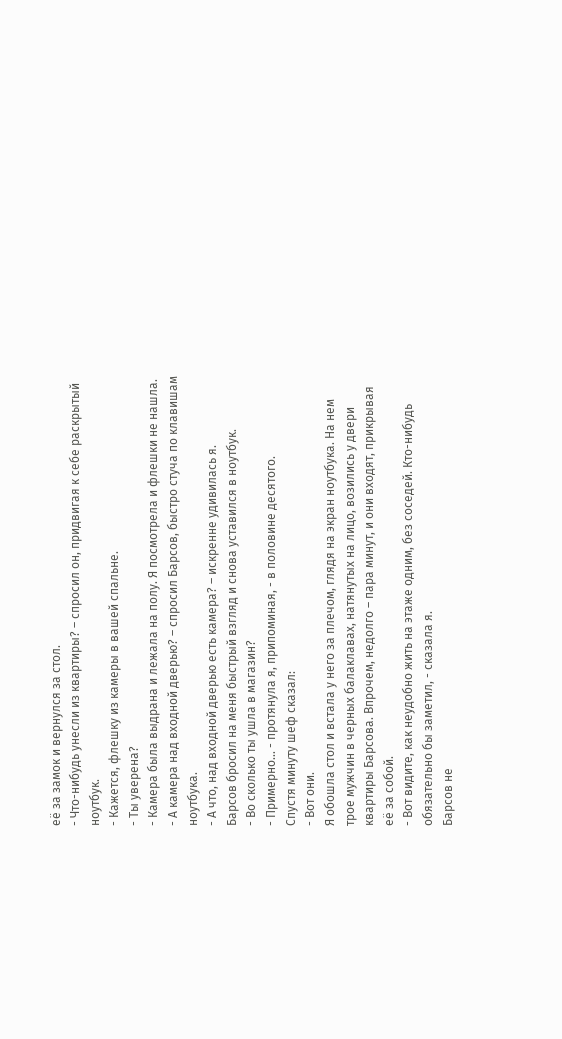её за замок и вернулся за стол.
- Что-нибудь унесли из квартиры? – спросил он, придвигая к себе раскрытый ноутбук.
- Кажется, флешку из камеры в вашей спальне.
- Ты уверена?
- Камера была выдрана и лежала на полу. Я посмотрела и флешки не нашла.
- А камера над входной дверью? – спросил Барсов, быстро стуча по клавишам ноутбука.
- А что, над входной дверью есть камера? – искренне удивилась я.
Барсов бросил на меня быстрый взгляд и снова уставился в ноутбук.
- Во сколько ты ушла в магазин?
- Примерно… - протянула я, припоминая, - в половине десятого.
Спустя минуту шеф сказал:
- Вот они.
Я обошла стол и встала у него за плечом, глядя на экран ноутбука. На нем трое мужчин в черных балаклавах, натянутых на лицо, возились у двери квартиры Барсова. Впрочем, недолго – пара минут, и они входят, прикрывая её за собой.
- Вот видите, как неудобно жить на этаже одним, без соседей. Кто-нибудь обязательно бы заметил, - сказала я.
Барсов не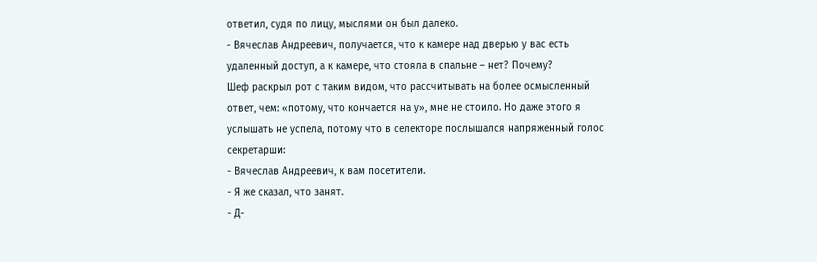ответил, судя по лицу, мыслями он был далеко.
- Вячеслав Андреевич, получается, что к камере над дверью у вас есть удаленный доступ, а к камере, что стояла в спальне – нет? Почему?
Шеф раскрыл рот с таким видом, что рассчитывать на более осмысленный ответ, чем: «потому, что кончается на у», мне не стоило. Но даже этого я услышать не успела, потому что в селекторе послышался напряженный голос секретарши:
- Вячеслав Андреевич, к вам посетители.
- Я же сказал, что занят.
- Д-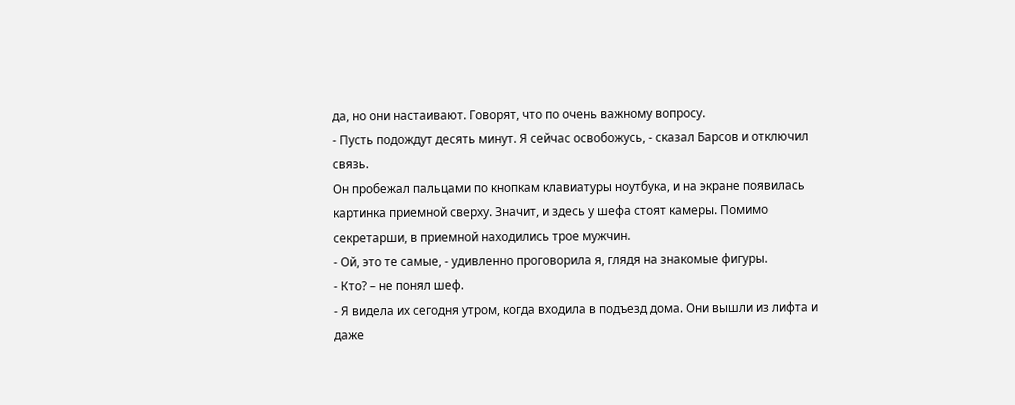да, но они настаивают. Говорят, что по очень важному вопросу.
- Пусть подождут десять минут. Я сейчас освобожусь, - сказал Барсов и отключил связь.
Он пробежал пальцами по кнопкам клавиатуры ноутбука, и на экране появилась картинка приемной сверху. Значит, и здесь у шефа стоят камеры. Помимо секретарши, в приемной находились трое мужчин.
- Ой, это те самые, - удивленно проговорила я, глядя на знакомые фигуры.
- Кто? – не понял шеф.
- Я видела их сегодня утром, когда входила в подъезд дома. Они вышли из лифта и даже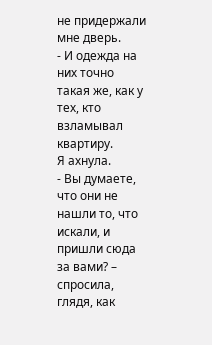не придержали мне дверь.
- И одежда на них точно такая же, как у тех, кто взламывал квартиру.
Я ахнула.
- Вы думаете, что они не нашли то, что искали, и пришли сюда за вами? – спросила, глядя, как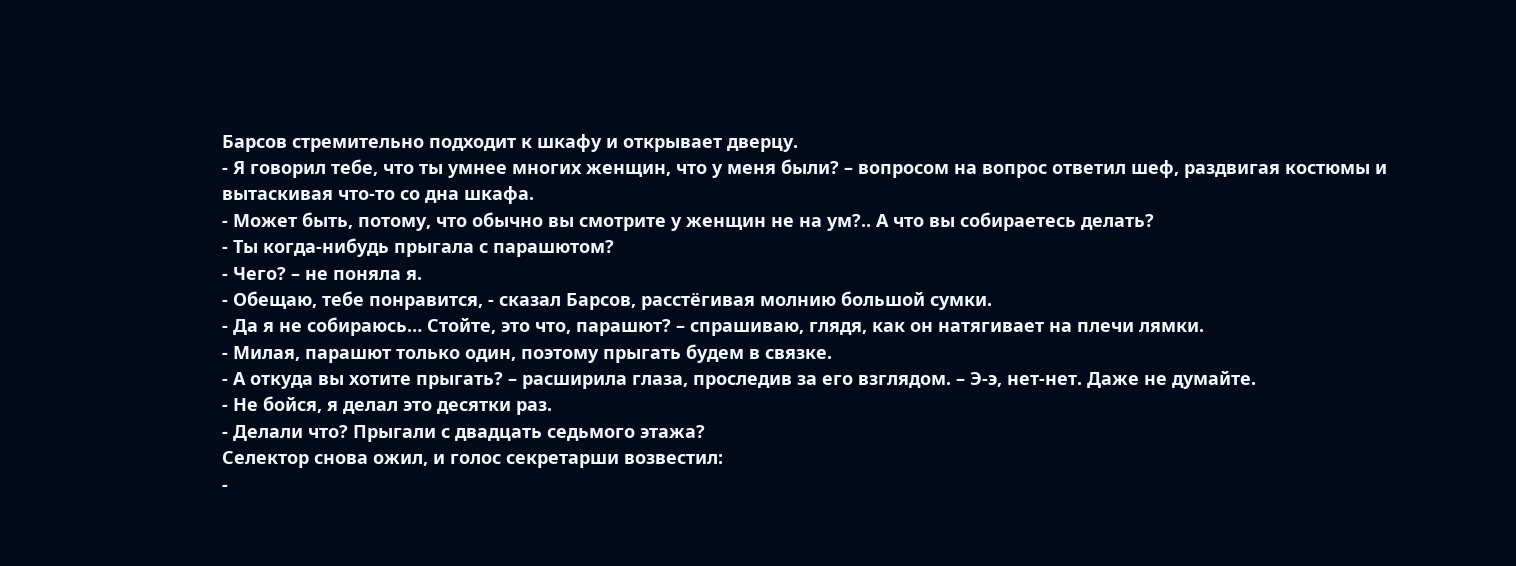Барсов стремительно подходит к шкафу и открывает дверцу.
- Я говорил тебе, что ты умнее многих женщин, что у меня были? – вопросом на вопрос ответил шеф, раздвигая костюмы и вытаскивая что-то со дна шкафа.
- Может быть, потому, что обычно вы смотрите у женщин не на ум?.. А что вы собираетесь делать?
- Ты когда-нибудь прыгала с парашютом?
- Чего? – не поняла я.
- Обещаю, тебе понравится, - сказал Барсов, расстёгивая молнию большой сумки.
- Да я не собираюсь… Стойте, это что, парашют? – спрашиваю, глядя, как он натягивает на плечи лямки.
- Милая, парашют только один, поэтому прыгать будем в связке.
- А откуда вы хотите прыгать? – расширила глаза, проследив за его взглядом. – Э-э, нет-нет. Даже не думайте.
- Не бойся, я делал это десятки раз.
- Делали что? Прыгали с двадцать седьмого этажа?
Селектор снова ожил, и голос секретарши возвестил:
-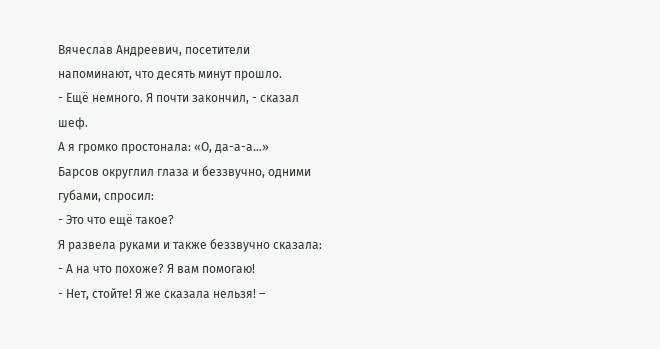Вячеслав Андреевич, посетители напоминают, что десять минут прошло.
- Ещё немного. Я почти закончил, - сказал шеф.
А я громко простонала: «О, да-а-а…»
Барсов округлил глаза и беззвучно, одними губами, спросил:
- Это что ещё такое?
Я развела руками и также беззвучно сказала:
- А на что похоже? Я вам помогаю!
- Нет, стойте! Я же сказала нельзя! –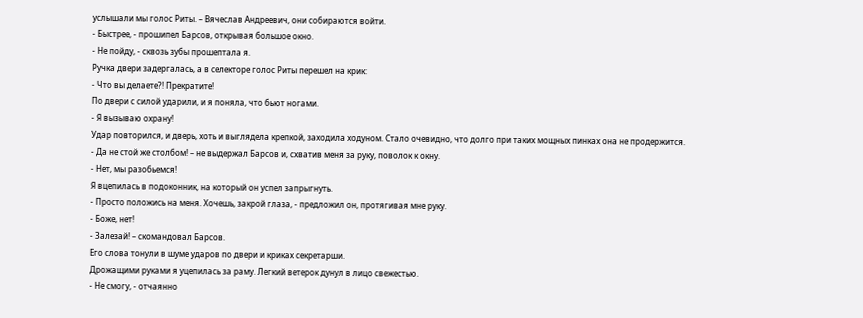услышали мы голос Риты. – Вячеслав Андреевич, они собираются войти.
- Быстрее, - прошипел Барсов, открывая большое окно.
- Не пойду, - сквозь зубы прошептала я.
Ручка двери задергалась, а в селекторе голос Риты перешел на крик:
- Что вы делаете?! Прекратите!
По двери с силой ударили, и я поняла, что бьют ногами.
- Я вызываю охрану!
Удар повторился, и дверь, хоть и выглядела крепкой, заходила ходуном. Стало очевидно, что долго при таких мощных пинках она не продержится.
- Да не стой же столбом! – не выдержал Барсов и, схватив меня за руку, поволок к окну.
- Нет, мы разобьемся!
Я вцепилась в подоконник, на который он успел запрыгнуть.
- Просто положись на меня. Хочешь, закрой глаза, - предложил он, протягивая мне руку.
- Боже, нет!
- Залезай! – скомандовал Барсов.
Его слова тонули в шуме ударов по двери и криках секретарши.
Дрожащими руками я уцепилась за раму. Легкий ветерок дунул в лицо свежестью.
- Не смогу, - отчаянно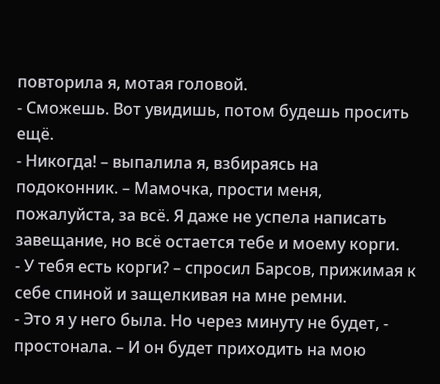повторила я, мотая головой.
- Сможешь. Вот увидишь, потом будешь просить ещё.
- Никогда! – выпалила я, взбираясь на подоконник. – Мамочка, прости меня, пожалуйста, за всё. Я даже не успела написать завещание, но всё остается тебе и моему корги.
- У тебя есть корги? – спросил Барсов, прижимая к себе спиной и защелкивая на мне ремни.
- Это я у него была. Но через минуту не будет, - простонала. – И он будет приходить на мою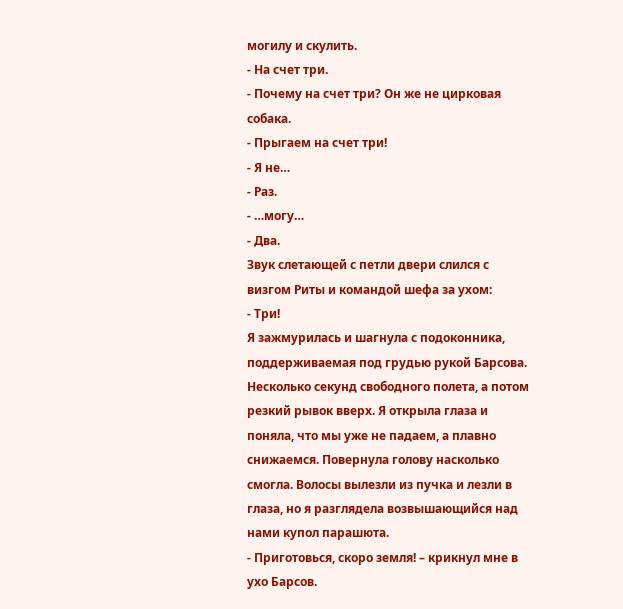могилу и скулить.
- На счет три.
- Почему на счет три? Он же не цирковая собака.
- Прыгаем на счет три!
- Я не…
- Раз.
- …могу…
- Два.
Звук слетающей с петли двери слился с визгом Риты и командой шефа за ухом:
- Три!
Я зажмурилась и шагнула с подоконника, поддерживаемая под грудью рукой Барсова.
Несколько секунд свободного полета, а потом резкий рывок вверх. Я открыла глаза и поняла, что мы уже не падаем, а плавно снижаемся. Повернула голову насколько смогла. Волосы вылезли из пучка и лезли в глаза, но я разглядела возвышающийся над нами купол парашюта.
- Приготовься, скоро земля! – крикнул мне в ухо Барсов.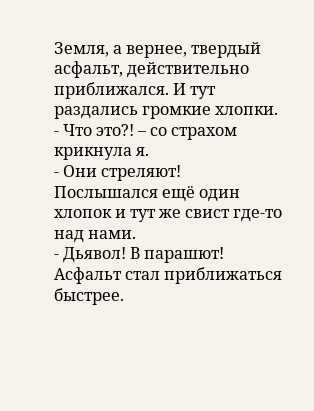Земля, а вернее, твердый асфальт, действительно приближался. И тут раздались громкие хлопки.
- Что это?! – со страхом крикнула я.
- Они стреляют!
Послышался ещё один хлопок и тут же свист где-то над нами.
- Дьявол! В парашют!
Асфальт стал приближаться быстрее.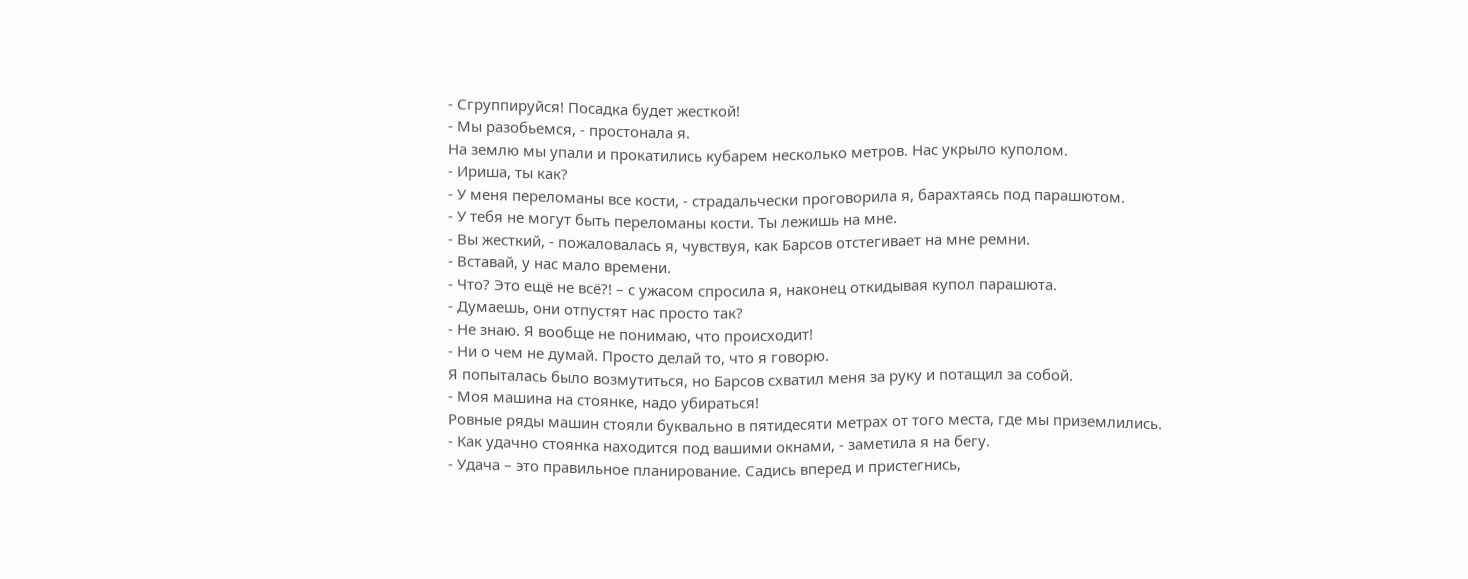- Сгруппируйся! Посадка будет жесткой!
- Мы разобьемся, - простонала я.
На землю мы упали и прокатились кубарем несколько метров. Нас укрыло куполом.
- Ириша, ты как?
- У меня переломаны все кости, - страдальчески проговорила я, барахтаясь под парашютом.
- У тебя не могут быть переломаны кости. Ты лежишь на мне.
- Вы жесткий, - пожаловалась я, чувствуя, как Барсов отстегивает на мне ремни.
- Вставай, у нас мало времени.
- Что? Это ещё не всё?! – с ужасом спросила я, наконец откидывая купол парашюта.
- Думаешь, они отпустят нас просто так?
- Не знаю. Я вообще не понимаю, что происходит!
- Ни о чем не думай. Просто делай то, что я говорю.
Я попыталась было возмутиться, но Барсов схватил меня за руку и потащил за собой.
- Моя машина на стоянке, надо убираться!
Ровные ряды машин стояли буквально в пятидесяти метрах от того места, где мы приземлились.
- Как удачно стоянка находится под вашими окнами, - заметила я на бегу.
- Удача – это правильное планирование. Садись вперед и пристегнись,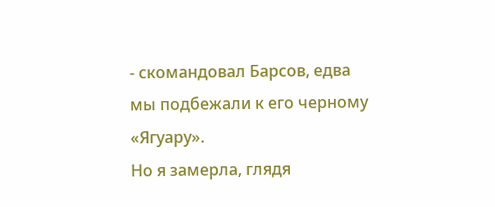- скомандовал Барсов, едва мы подбежали к его черному «Ягуару».
Но я замерла, глядя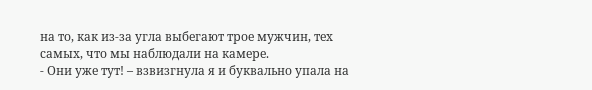на то, как из-за угла выбегают трое мужчин, тех самых, что мы наблюдали на камере.
- Они уже тут! – взвизгнула я и буквально упала на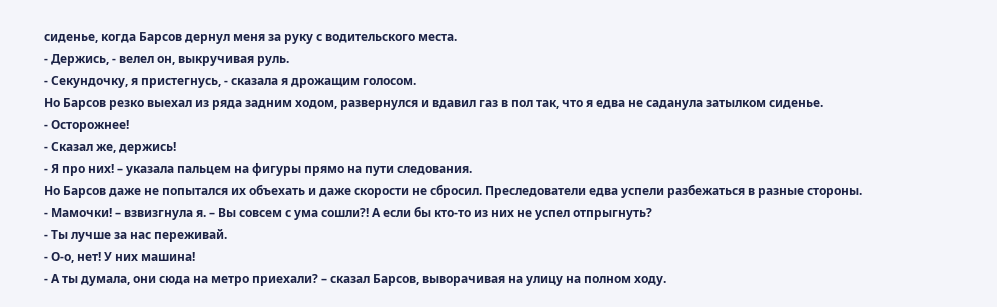сиденье, когда Барсов дернул меня за руку с водительского места.
- Держись, - велел он, выкручивая руль.
- Секундочку, я пристегнусь, - сказала я дрожащим голосом.
Но Барсов резко выехал из ряда задним ходом, развернулся и вдавил газ в пол так, что я едва не саданула затылком сиденье.
- Осторожнее!
- Сказал же, держись!
- Я про них! – указала пальцем на фигуры прямо на пути следования.
Но Барсов даже не попытался их объехать и даже скорости не сбросил. Преследователи едва успели разбежаться в разные стороны.
- Мамочки! – взвизгнула я. – Вы совсем с ума сошли?! А если бы кто-то из них не успел отпрыгнуть?
- Ты лучше за нас переживай.
- О-о, нет! У них машина!
- А ты думала, они сюда на метро приехали? – сказал Барсов, выворачивая на улицу на полном ходу.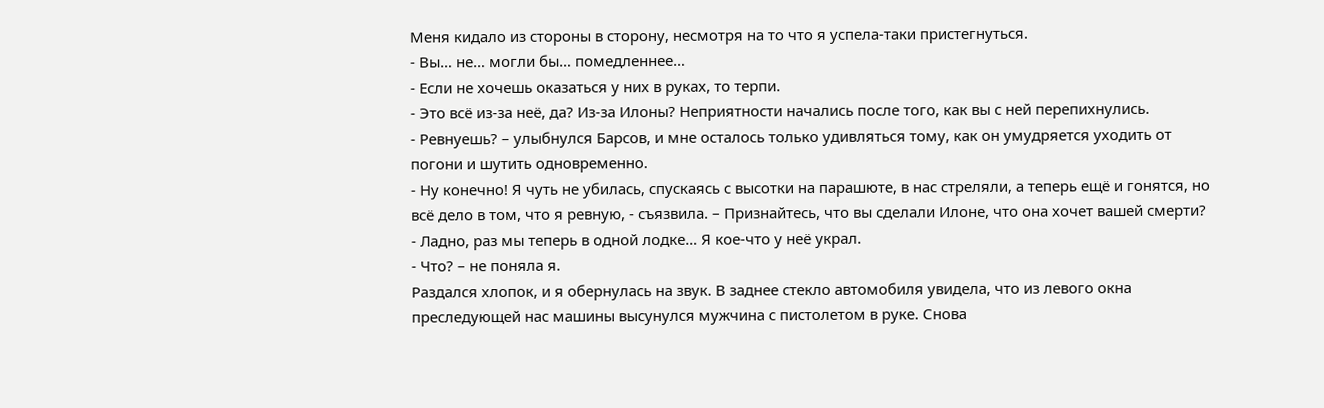Меня кидало из стороны в сторону, несмотря на то что я успела-таки пристегнуться.
- Вы… не… могли бы… помедленнее…
- Если не хочешь оказаться у них в руках, то терпи.
- Это всё из-за неё, да? Из-за Илоны? Неприятности начались после того, как вы с ней перепихнулись.
- Ревнуешь? – улыбнулся Барсов, и мне осталось только удивляться тому, как он умудряется уходить от погони и шутить одновременно.
- Ну конечно! Я чуть не убилась, спускаясь с высотки на парашюте, в нас стреляли, а теперь ещё и гонятся, но всё дело в том, что я ревную, - съязвила. – Признайтесь, что вы сделали Илоне, что она хочет вашей смерти?
- Ладно, раз мы теперь в одной лодке… Я кое-что у неё украл.
- Что? – не поняла я.
Раздался хлопок, и я обернулась на звук. В заднее стекло автомобиля увидела, что из левого окна преследующей нас машины высунулся мужчина с пистолетом в руке. Снова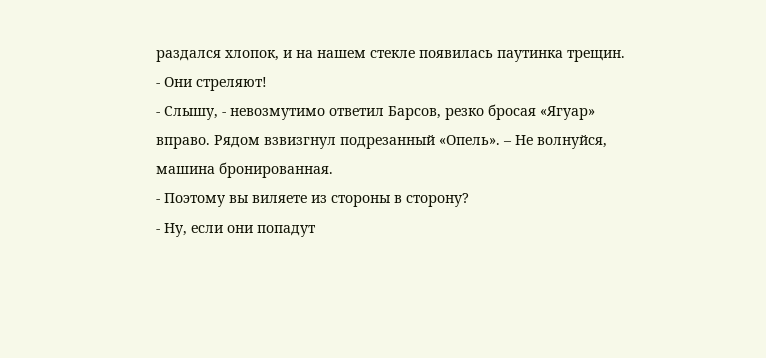раздался хлопок, и на нашем стекле появилась паутинка трещин.
- Они стреляют!
- Слышу, - невозмутимо ответил Барсов, резко бросая «Ягуар» вправо. Рядом взвизгнул подрезанный «Опель». – Не волнуйся, машина бронированная.
- Поэтому вы виляете из стороны в сторону?
- Ну, если они попадут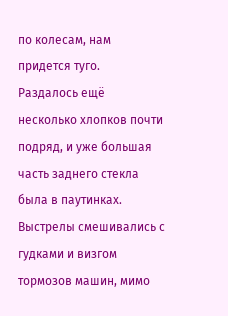по колесам, нам придется туго.
Раздалось ещё несколько хлопков почти подряд, и уже большая часть заднего стекла была в паутинках. Выстрелы смешивались с гудками и визгом тормозов машин, мимо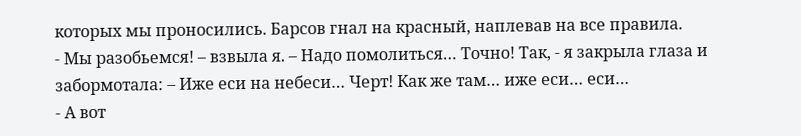которых мы проносились. Барсов гнал на красный, наплевав на все правила.
- Мы разобьемся! – взвыла я. – Надо помолиться… Точно! Так, - я закрыла глаза и забормотала: – Иже еси на небеси… Черт! Как же там… иже еси… еси…
- А вот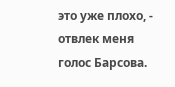это уже плохо, - отвлек меня голос Барсова.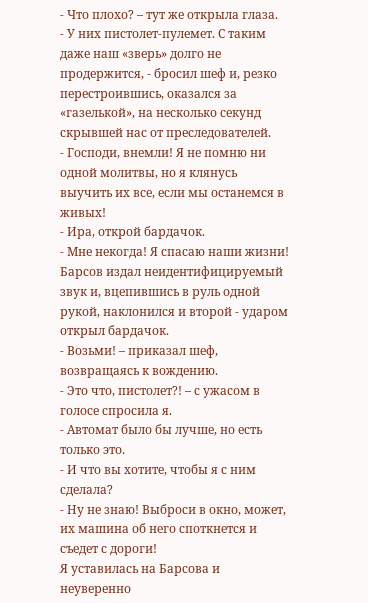- Что плохо? – тут же открыла глаза.
- У них пистолет-пулемет. С таким даже наш «зверь» долго не продержится, - бросил шеф и, резко перестроившись, оказался за «газелькой», на несколько секунд скрывшей нас от преследователей.
- Господи, внемли! Я не помню ни одной молитвы, но я клянусь выучить их все, если мы останемся в живых!
- Ира, открой бардачок.
- Мне некогда! Я спасаю наши жизни!
Барсов издал неидентифицируемый звук и, вцепившись в руль одной рукой, наклонился и второй - ударом открыл бардачок.
- Возьми! – приказал шеф, возвращаясь к вождению.
- Это что, пистолет?! – с ужасом в голосе спросила я.
- Автомат было бы лучше, но есть только это.
- И что вы хотите, чтобы я с ним сделала?
- Ну не знаю! Выброси в окно, может, их машина об него споткнется и съедет с дороги!
Я уставилась на Барсова и неуверенно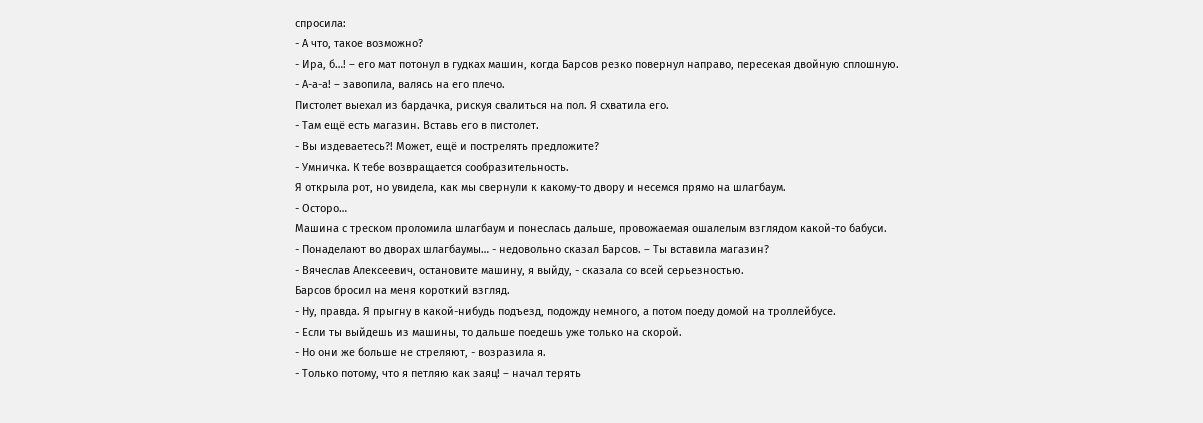спросила:
- А что, такое возможно?
- Ира, б…! – его мат потонул в гудках машин, когда Барсов резко повернул направо, пересекая двойную сплошную.
- А-а-а! – завопила, валясь на его плечо.
Пистолет выехал из бардачка, рискуя свалиться на пол. Я схватила его.
- Там ещё есть магазин. Вставь его в пистолет.
- Вы издеваетесь?! Может, ещё и пострелять предложите?
- Умничка. К тебе возвращается сообразительность.
Я открыла рот, но увидела, как мы свернули к какому-то двору и несемся прямо на шлагбаум.
- Осторо…
Машина с треском проломила шлагбаум и понеслась дальше, провожаемая ошалелым взглядом какой-то бабуси.
- Понаделают во дворах шлагбаумы… - недовольно сказал Барсов. – Ты вставила магазин?
- Вячеслав Алексеевич, остановите машину, я выйду, - сказала со всей серьезностью.
Барсов бросил на меня короткий взгляд.
- Ну, правда. Я прыгну в какой-нибудь подъезд, подожду немного, а потом поеду домой на троллейбусе.
- Если ты выйдешь из машины, то дальше поедешь уже только на скорой.
- Но они же больше не стреляют, - возразила я.
- Только потому, что я петляю как заяц! – начал терять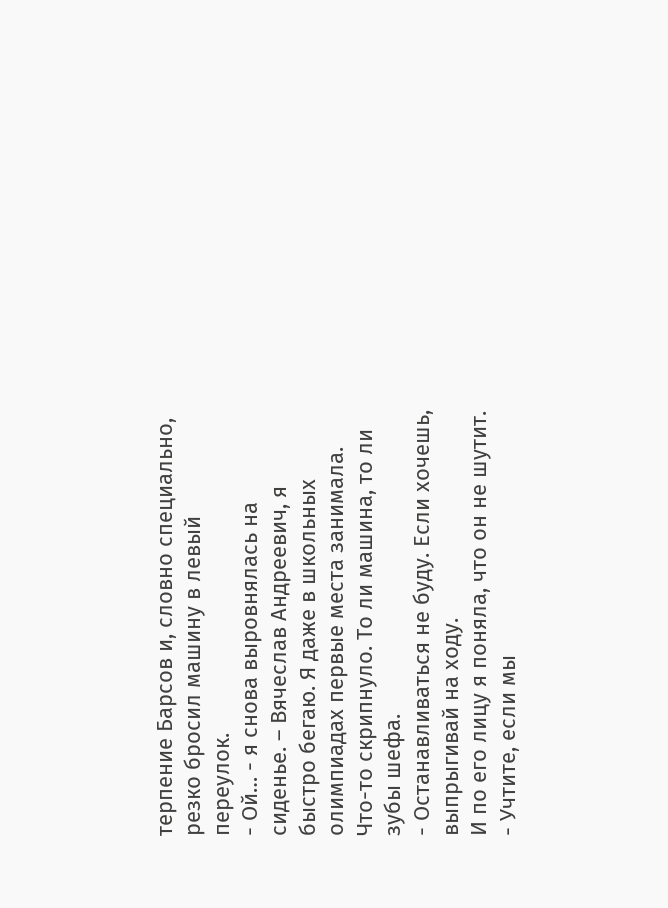терпение Барсов и, словно специально, резко бросил машину в левый переулок.
- Ой… - я снова выровнялась на сиденье. – Вячеслав Андреевич, я быстро бегаю. Я даже в школьных олимпиадах первые места занимала.
Что-то скрипнуло. То ли машина, то ли зубы шефа.
- Останавливаться не буду. Если хочешь, выпрыгивай на ходу.
И по его лицу я поняла, что он не шутит.
- Учтите, если мы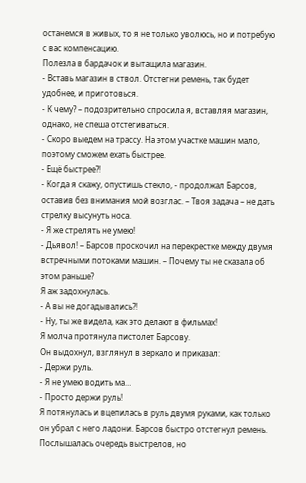останемся в живых, то я не только уволюсь, но и потребую с вас компенсацию.
Полезла в бардачок и вытащила магазин.
- Вставь магазин в ствол. Отстегни ремень, так будет удобнее, и приготовься.
- К чему? – подозрительно спросила я, вставляя магазин, однако, не спеша отстегиваться.
- Скоро выедем на трассу. На этом участке машин мало, поэтому сможем ехать быстрее.
- Ещё быстрее?!
- Когда я скажу, опустишь стекло, - продолжал Барсов, оставив без внимания мой возглас. – Твоя задача – не дать стрелку высунуть носа.
- Я же стрелять не умею!
- Дьявол! – Барсов проскочил на перекрестке между двумя встречными потоками машин. – Почему ты не сказала об этом раньше?
Я аж задохнулась.
- А вы не догадывались?!
- Ну, ты же видела, как это делают в фильмах!
Я молча протянула пистолет Барсову.
Он выдохнул, взглянул в зеркало и приказал:
- Держи руль.
- Я не умею водить ма…
- Просто держи руль!
Я потянулась и вцепилась в руль двумя руками, как только он убрал с него ладони. Барсов быстро отстегнул ремень.
Послышалась очередь выстрелов, но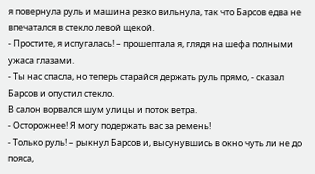я повернула руль и машина резко вильнула, так что Барсов едва не впечатался в стекло левой щекой.
- Простите, я испугалась! – прошептала я, глядя на шефа полными ужаса глазами.
- Ты нас спасла, но теперь старайся держать руль прямо, - сказал Барсов и опустил стекло.
В салон ворвался шум улицы и поток ветра.
- Осторожнее! Я могу подержать вас за ремень!
- Только руль! – рыкнул Барсов и, высунувшись в окно чуть ли не до пояса,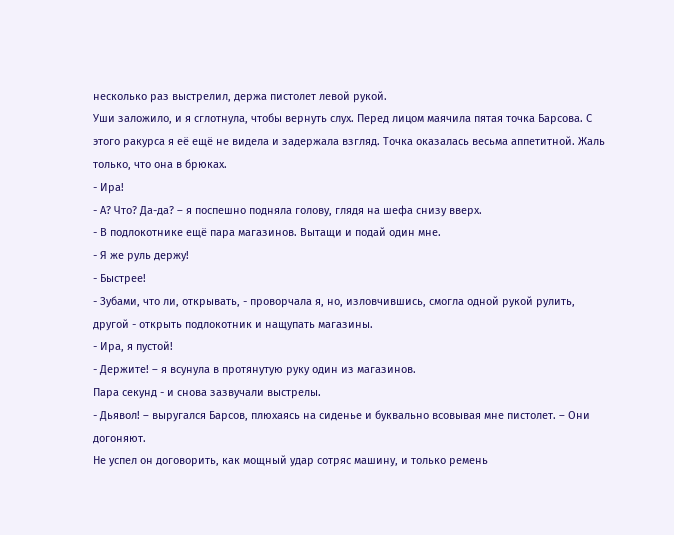несколько раз выстрелил, держа пистолет левой рукой.
Уши заложило, и я сглотнула, чтобы вернуть слух. Перед лицом маячила пятая точка Барсова. С этого ракурса я её ещё не видела и задержала взгляд. Точка оказалась весьма аппетитной. Жаль только, что она в брюках.
- Ира!
- А? Что? Да-да? – я поспешно подняла голову, глядя на шефа снизу вверх.
- В подлокотнике ещё пара магазинов. Вытащи и подай один мне.
- Я же руль держу!
- Быстрее!
- Зубами, что ли, открывать, - проворчала я, но, изловчившись, смогла одной рукой рулить, другой - открыть подлокотник и нащупать магазины.
- Ира, я пустой!
- Держите! – я всунула в протянутую руку один из магазинов.
Пара секунд - и снова зазвучали выстрелы.
- Дьявол! – выругался Барсов, плюхаясь на сиденье и буквально всовывая мне пистолет. – Они догоняют.
Не успел он договорить, как мощный удар сотряс машину, и только ремень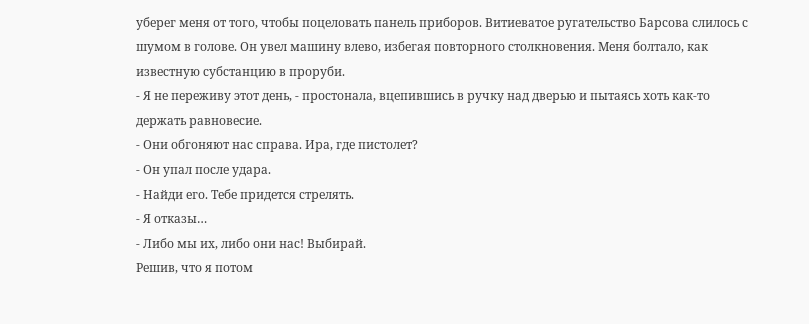уберег меня от того, чтобы поцеловать панель приборов. Витиеватое ругательство Барсова слилось с шумом в голове. Он увел машину влево, избегая повторного столкновения. Меня болтало, как известную субстанцию в проруби.
- Я не переживу этот день, - простонала, вцепившись в ручку над дверью и пытаясь хоть как-то держать равновесие.
- Они обгоняют нас справа. Ира, где пистолет?
- Он упал после удара.
- Найди его. Тебе придется стрелять.
- Я отказы…
- Либо мы их, либо они нас! Выбирай.
Решив, что я потом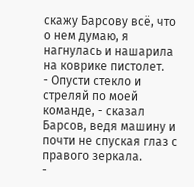скажу Барсову всё, что о нем думаю, я нагнулась и нашарила на коврике пистолет.
- Опусти стекло и стреляй по моей команде, - сказал Барсов, ведя машину и почти не спуская глаз с правого зеркала.
-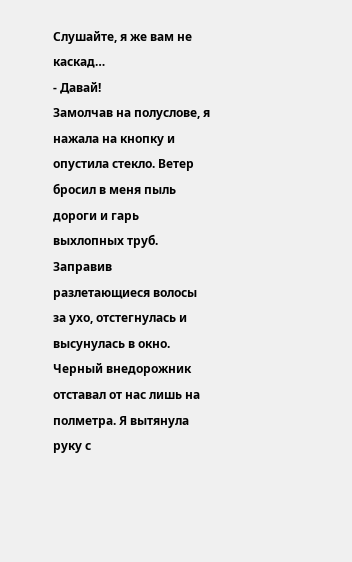Слушайте, я же вам не каскад…
- Давай!
Замолчав на полуслове, я нажала на кнопку и опустила стекло. Ветер бросил в меня пыль дороги и гарь выхлопных труб. Заправив разлетающиеся волосы за ухо, отстегнулась и высунулась в окно. Черный внедорожник отставал от нас лишь на полметра. Я вытянула руку с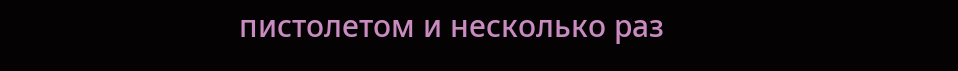пистолетом и несколько раз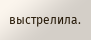выстрелила.